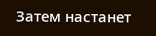Затем настанет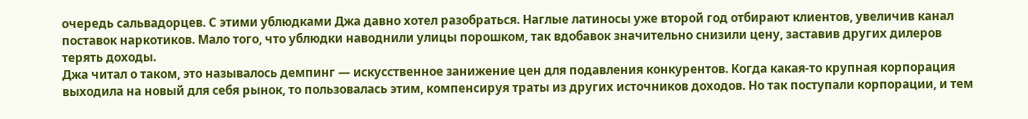очередь сальвадорцев. С этими ублюдками Джа давно хотел разобраться. Наглые латиносы уже второй год отбирают клиентов, увеличив канал поставок наркотиков. Мало того, что ублюдки наводнили улицы порошком, так вдобавок значительно снизили цену, заставив других дилеров терять доходы.
Джа читал о таком, это называлось демпинг — искусственное занижение цен для подавления конкурентов. Когда какая-то крупная корпорация выходила на новый для себя рынок, то пользовалась этим, компенсируя траты из других источников доходов. Но так поступали корпорации, и тем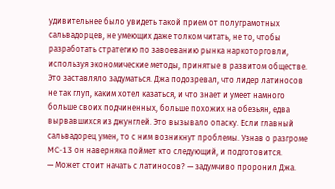удивительнее было увидеть такой прием от полуграмотных сальвадорцев, не умеющих даже толком читать, не то, чтобы разработать стратегию по завоеванию рынка наркоторговли, используя экономические методы, принятые в развитом обществе.
Это заставляло задуматься. Джа подозревал, что лидер латиносов не так глуп, каким хотел казаться, и что знает и умеет намного больше своих подчиненных, больше похожих на обезьян, едва вырвавшихся из джунглей. Это вызывало опаску. Если главный сальвадорец умен, то с ним возникнут проблемы. Узнав о разгроме MC-13 он наверняка поймет кто следующий, и подготовится.
— Может стоит начать с латиносов? — задумчиво проронил Джа.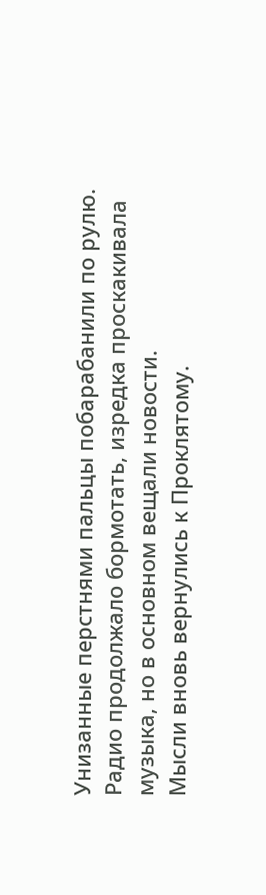Унизанные перстнями пальцы побарабанили по рулю. Радио продолжало бормотать, изредка проскакивала музыка, но в основном вещали новости.
Мысли вновь вернулись к Проклятому.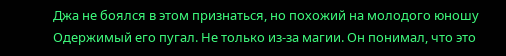Джа не боялся в этом признаться, но похожий на молодого юношу Одержимый его пугал. Не только из-за магии. Он понимал, что это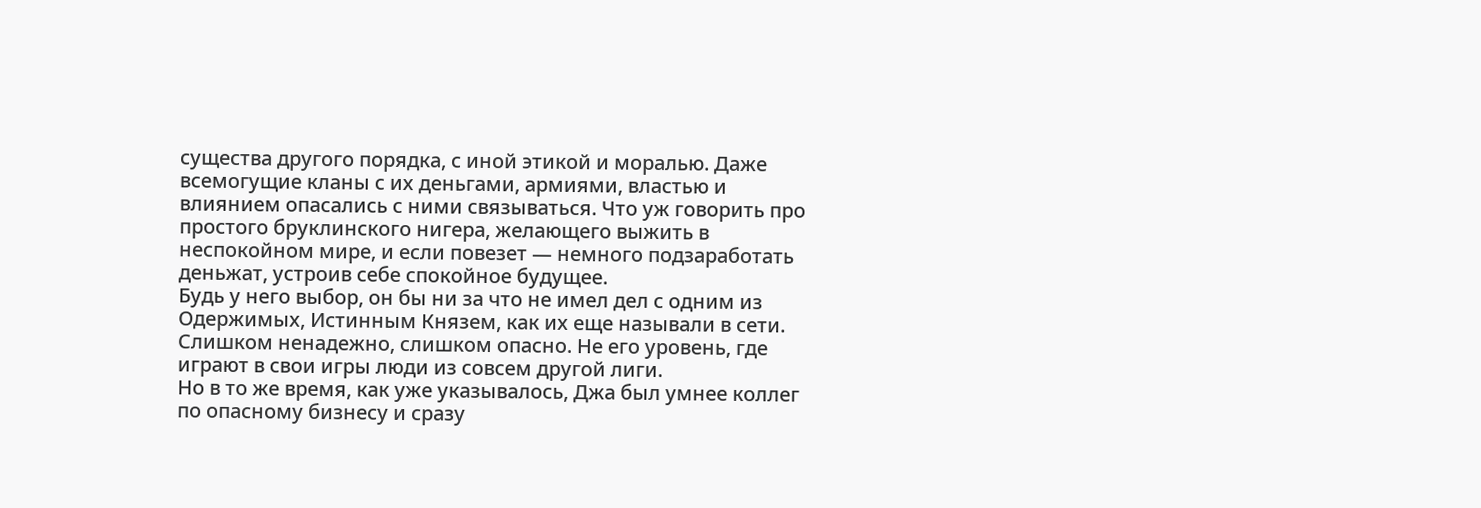существа другого порядка, с иной этикой и моралью. Даже всемогущие кланы с их деньгами, армиями, властью и влиянием опасались с ними связываться. Что уж говорить про простого бруклинского нигера, желающего выжить в неспокойном мире, и если повезет — немного подзаработать деньжат, устроив себе спокойное будущее.
Будь у него выбор, он бы ни за что не имел дел с одним из Одержимых, Истинным Князем, как их еще называли в сети. Слишком ненадежно, слишком опасно. Не его уровень, где играют в свои игры люди из совсем другой лиги.
Но в то же время, как уже указывалось, Джа был умнее коллег по опасному бизнесу и сразу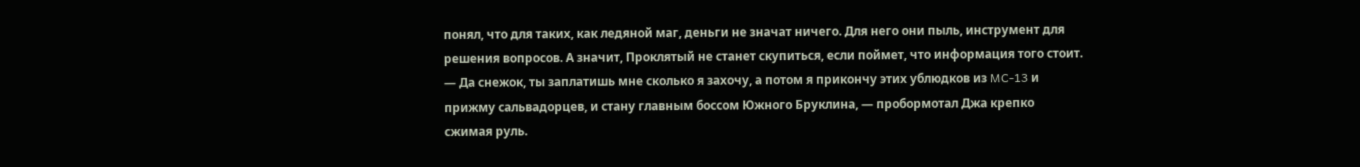понял, что для таких, как ледяной маг, деньги не значат ничего. Для него они пыль, инструмент для решения вопросов. А значит, Проклятый не станет скупиться, если поймет, что информация того стоит.
— Да снежок, ты заплатишь мне сколько я захочу, а потом я прикончу этих ублюдков из MC-13 и прижму сальвадорцев, и стану главным боссом Южного Бруклина, — пробормотал Джа крепко сжимая руль.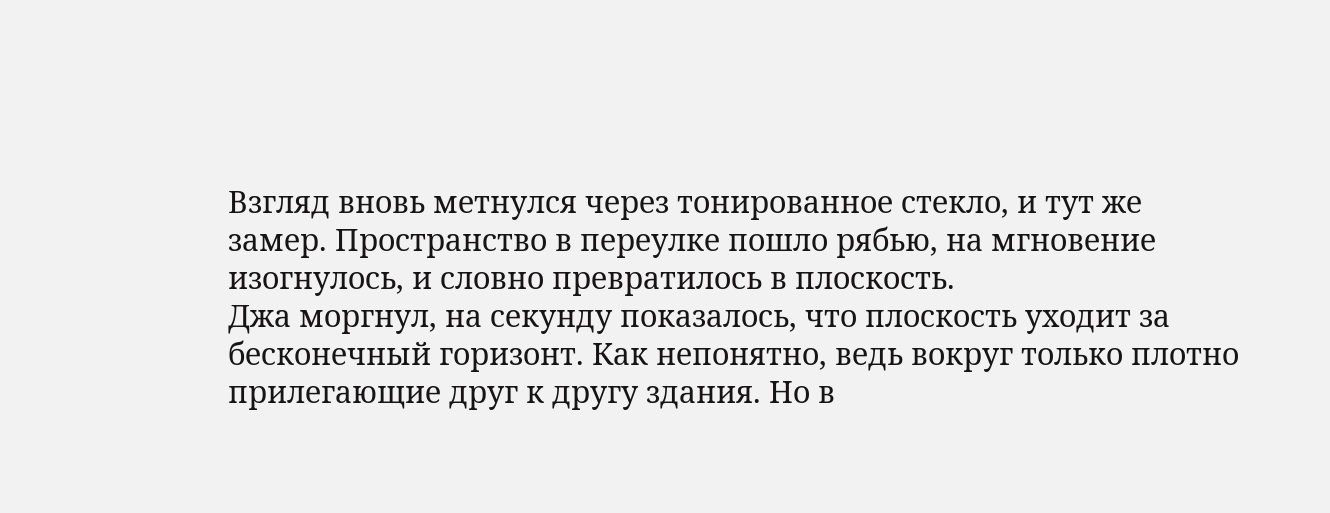Взгляд вновь метнулся через тонированное стекло, и тут же замер. Пространство в переулке пошло рябью, на мгновение изогнулось, и словно превратилось в плоскость.
Джа моргнул, на секунду показалось, что плоскость уходит за бесконечный горизонт. Как непонятно, ведь вокруг только плотно прилегающие друг к другу здания. Но в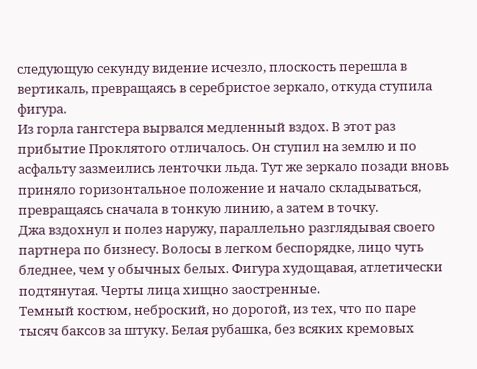следующую секунду видение исчезло, плоскость перешла в вертикаль, превращаясь в серебристое зеркало, откуда ступила фигура.
Из горла гангстера вырвался медленный вздох. В этот раз прибытие Проклятого отличалось. Он ступил на землю и по асфальту зазмеились ленточки льда. Тут же зеркало позади вновь приняло горизонтальное положение и начало складываться, превращаясь сначала в тонкую линию, а затем в точку.
Джа вздохнул и полез наружу, параллельно разглядывая своего партнера по бизнесу. Волосы в легком беспорядке, лицо чуть бледнее, чем у обычных белых. Фигура худощавая, атлетически подтянутая. Черты лица хищно заостренные.
Темный костюм, неброский, но дорогой, из тех, что по паре тысяч баксов за штуку. Белая рубашка, без всяких кремовых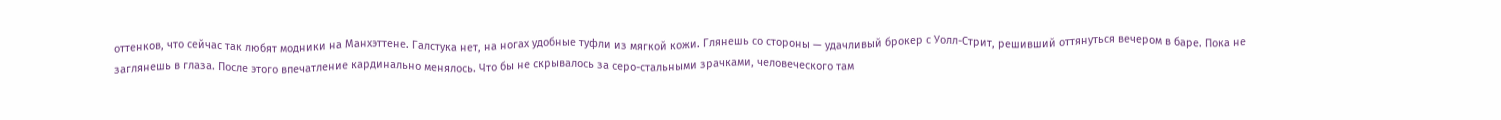оттенков, что сейчас так любят модники на Манхэттене. Галстука нет, на ногах удобные туфли из мягкой кожи. Глянешь со стороны — удачливый брокер с Уолл-Стрит, решивший оттянуться вечером в баре. Пока не заглянешь в глаза. После этого впечатление кардинально менялось. Что бы не скрывалось за серо-стальными зрачками, человеческого там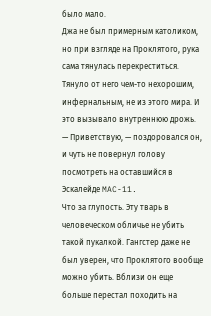было мало.
Джа не был примерным католиком, но при взгляде на Проклятого, рука сама тянулась перекреститься. Тянуло от него чем-то нехорошим, инфернальным, не из этого мира. И это вызывало внутреннюю дрожь.
— Приветствую, — поздоровался он, и чуть не повернул голову посмотреть на оставшийся в Эскалейде MAC-11.
Что за глупость. Эту тварь в человеческом обличье не убить такой пукалкой. Гангстер даже не был уверен, что Проклятого вообще можно убить. Вблизи он еще больше перестал походить на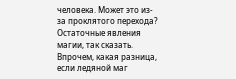человека. Может это из-за проклятого перехода? Остаточные явления магии, так сказать. Впрочем, какая разница, если ледяной маг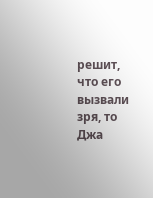решит, что его вызвали зря, то Джа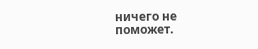ничего не поможет.